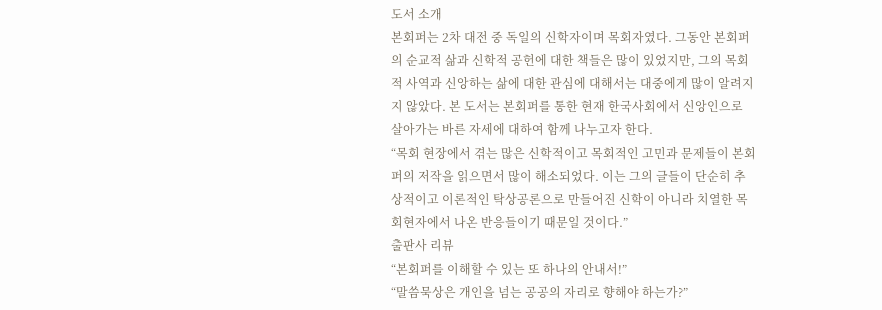도서 소개
본회퍼는 2차 대전 중 독일의 신학자이며 목회자였다. 그동안 본회퍼의 순교적 삶과 신학적 공헌에 대한 책들은 많이 있었지만, 그의 목회적 사역과 신앙하는 삶에 대한 관심에 대해서는 대중에게 많이 알려지지 않았다. 본 도서는 본회퍼를 통한 현재 한국사회에서 신앙인으로 살아가는 바른 자세에 대하여 함께 나누고자 한다.
“목회 현장에서 겪는 많은 신학적이고 목회적인 고민과 문제들이 본회퍼의 저작을 읽으면서 많이 해소되었다. 이는 그의 글들이 단순히 추상적이고 이론적인 탁상공론으로 만들어진 신학이 아니라 치열한 목회현자에서 나온 반응들이기 때문일 것이다.”
출판사 리뷰
“본회퍼를 이해할 수 있는 또 하나의 안내서!”
“말씀묵상은 개인을 넘는 공공의 자리로 향해야 하는가?”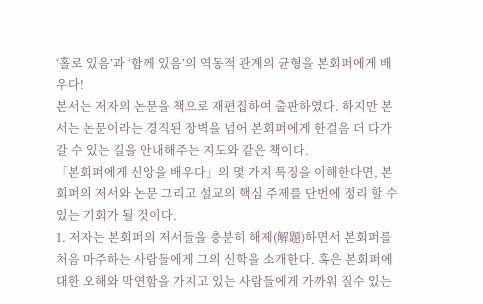‘홀로 있음’과 ‘함께 있음’의 역동적 관계의 균형을 본회퍼에게 배우다!
본서는 저자의 논문을 책으로 재편집하여 출판하였다. 하지만 본서는 논문이라는 경직된 장벽을 넘어 본회퍼에게 한걸음 더 다가갈 수 있는 길을 안내해주는 지도와 같은 책이다.
「본회퍼에게 신앙을 배우다」의 몇 가지 특징을 이해한다면, 본회퍼의 저서와 논문 그리고 설교의 핵심 주제를 단번에 정리 할 수 있는 기회가 될 것이다.
1. 저자는 본회퍼의 저서들을 충분히 해제(解題)하면서 본회퍼를 처음 마주하는 사람들에게 그의 신학을 소개한다. 혹은 본회퍼에 대한 오해와 막연함을 가지고 있는 사람들에게 가까워 질수 있는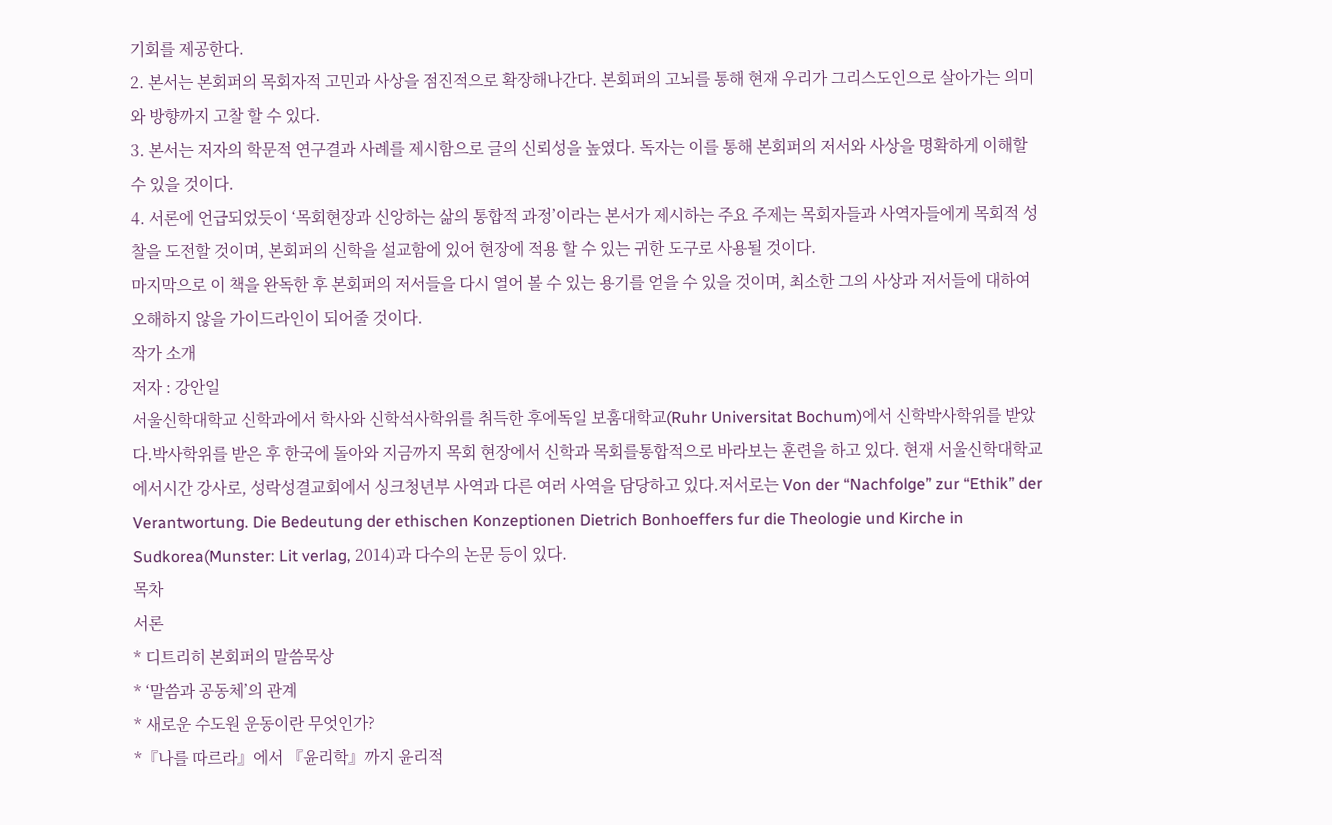기회를 제공한다.
2. 본서는 본회퍼의 목회자적 고민과 사상을 점진적으로 확장해나간다. 본회퍼의 고뇌를 통해 현재 우리가 그리스도인으로 살아가는 의미와 방향까지 고찰 할 수 있다.
3. 본서는 저자의 학문적 연구결과 사례를 제시함으로 글의 신뢰성을 높였다. 독자는 이를 통해 본회퍼의 저서와 사상을 명확하게 이해할 수 있을 것이다.
4. 서론에 언급되었듯이 ‘목회현장과 신앙하는 삶의 통합적 과정’이라는 본서가 제시하는 주요 주제는 목회자들과 사역자들에게 목회적 성찰을 도전할 것이며, 본회퍼의 신학을 설교함에 있어 현장에 적용 할 수 있는 귀한 도구로 사용될 것이다.
마지막으로 이 책을 완독한 후 본회퍼의 저서들을 다시 열어 볼 수 있는 용기를 얻을 수 있을 것이며, 최소한 그의 사상과 저서들에 대하여 오해하지 않을 가이드라인이 되어줄 것이다.
작가 소개
저자 : 강안일
서울신학대학교 신학과에서 학사와 신학석사학위를 취득한 후에독일 보훔대학교(Ruhr Universitat Bochum)에서 신학박사학위를 받았다.박사학위를 받은 후 한국에 돌아와 지금까지 목회 현장에서 신학과 목회를통합적으로 바라보는 훈련을 하고 있다. 현재 서울신학대학교에서시간 강사로, 성락성결교회에서 싱크청년부 사역과 다른 여러 사역을 담당하고 있다.저서로는 Von der “Nachfolge” zur “Ethik” der Verantwortung. Die Bedeutung der ethischen Konzeptionen Dietrich Bonhoeffers fur die Theologie und Kirche in Sudkorea(Munster: Lit verlag, 2014)과 다수의 논문 등이 있다.
목차
서론
* 디트리히 본회퍼의 말씀묵상
* ‘말씀과 공동체’의 관계
* 새로운 수도원 운동이란 무엇인가?
*『나를 따르라』에서 『윤리학』까지 윤리적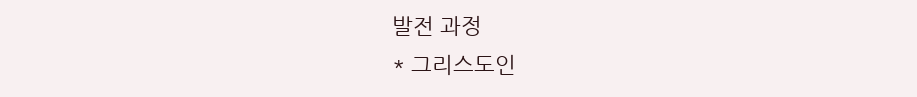발전 과정
* 그리스도인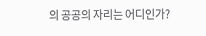의 공공의 자리는 어디인가?